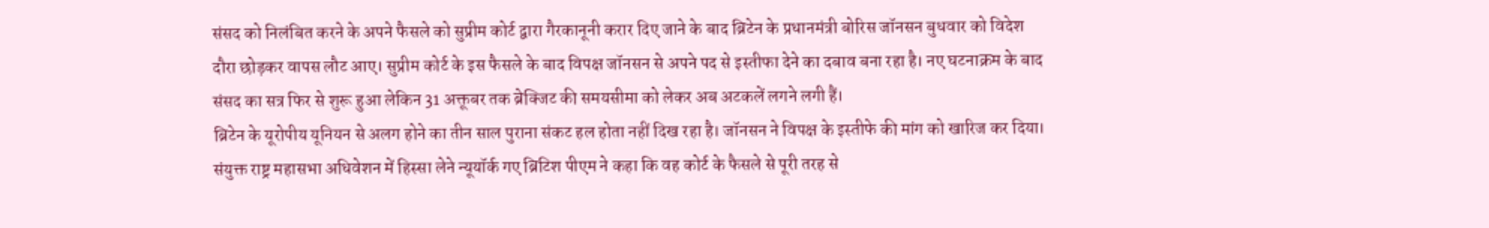संसद को निलंबित करने के अपने फैसले को सुप्रीम कोर्ट द्वारा गैरकानूनी करार दिए जाने के बाद ब्रिटेन के प्रधानमंत्री बोरिस जॉनसन बुधवार को विदेश दौरा छोड़कर वापस लौट आए। सुप्रीम कोर्ट के इस फैसले के बाद विपक्ष जॉनसन से अपने पद से इस्तीफा देने का दबाव बना रहा है। नए घटनाक्रम के बाद संसद का सत्र फिर से शुरू हुआ लेकिन 31 अक्तूबर तक ब्रेक्जिट की समयसीमा को लेकर अब अटकलें लगने लगी हैं।
ब्रिटेन के यूरोपीय यूनियन से अलग होने का तीन साल पुराना संकट हल होता नहीं दिख रहा है। जॉनसन ने विपक्ष के इस्तीफे की मांग को खारिज कर दिया। संयुक्त राष्ट्र महासभा अधिवेशन में हिस्सा लेने न्यूयॉर्क गए ब्रिटिश पीएम ने कहा कि वह कोर्ट के फैसले से पूरी तरह से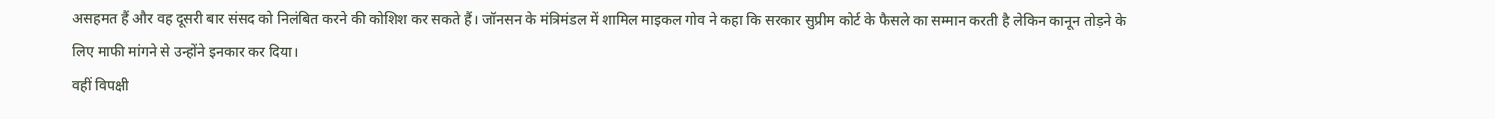असहमत हैं और वह दूसरी बार संसद को निलंबित करने की कोशिश कर सकते हैं। जॉनसन के मंत्रिमंडल में शामिल माइकल गोव ने कहा कि सरकार सुप्रीम कोर्ट के फैसले का सम्मान करती है लेकिन कानून तोड़ने के लिए माफी मांगने से उन्होंने इनकार कर दिया।
वहीं विपक्षी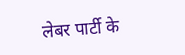लेबर पार्टी के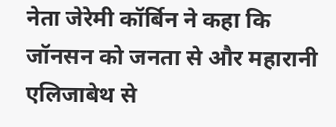नेता जेरेमी कॉर्बिन ने कहा कि जॉनसन को जनता से और महारानी एलिजाबेथ से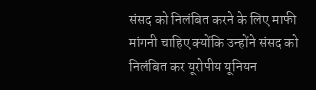संसद को निलंबित करने के लिए माफी मांगनी चाहिए क्योंकि उन्होंने संसद को निलंबित कर यूरोपीय यूनियन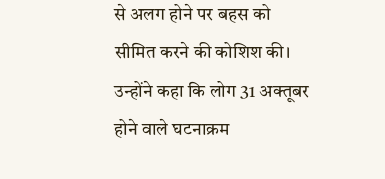से अलग होने पर बहस को सीमित करने की कोशिश की। उन्होंने कहा कि लोग 31 अक्तूबर होने वाले घटनाक्रम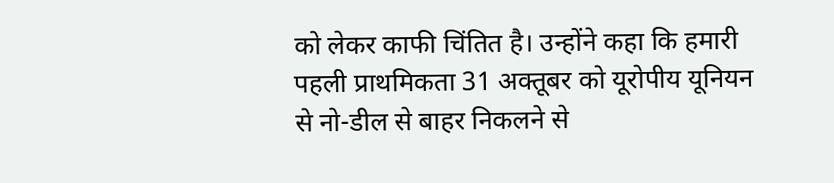को लेकर काफी चिंतित है। उन्होंने कहा कि हमारी पहली प्राथमिकता 31 अक्तूबर को यूरोपीय यूनियन से नो-डील से बाहर निकलने से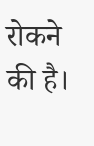रोकने की है।